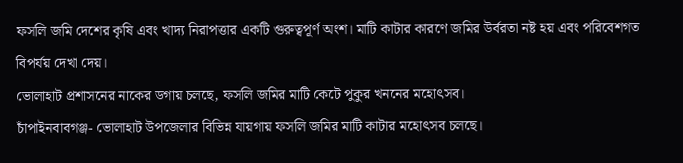ফসলি জমি দেশের কৃষি এবং খাদ্য নিরাপত্তার একটি গুরুত্বপূর্ণ অংশ। মাটি কাটার কারণে জমির উর্বরতা নষ্ট হয় এবং পরিবেশগত বিপর্যয় দেখা দেয়।
ভোলাহাট প্রশাসনের নাকের ডগায় চলছে, ফসলি জমির মাটি কেটে পুকুর খননের মহোৎসব।
চাঁপাইনবাবগঞ্জ- ভোলাহাট উপজেলার বিভিন্ন যায়গায় ফসলি জমির মাটি কাটার মহোৎসব চলছে।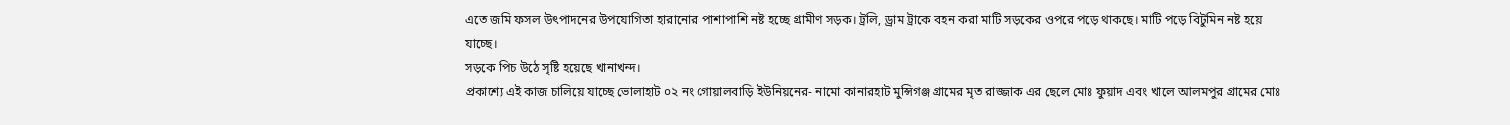এতে জমি ফসল উৎপাদনের উপযোগিতা হারানোর পাশাপাশি নষ্ট হচ্ছে গ্রামীণ সড়ক। ট্রলি, ড্রাম ট্রাকে বহন করা মাটি সড়কের ওপরে পড়ে থাকছে। মাটি পড়ে বিটুমিন নষ্ট হয়ে যাচ্ছে।
সড়কে পিচ উঠে সৃষ্টি হয়েছে খানাখন্দ।
প্রকাশ্যে এই কাজ চালিয়ে যাচ্ছে ভোলাহাট ০২ নং গোয়ালবাড়ি ইউনিয়নের- নামো কানারহাট মুন্সিগঞ্জ গ্রামের মৃত রাজ্জাক এর ছেলে মোঃ ফুয়াদ এবং খালে আলমপুর গ্রামের মোঃ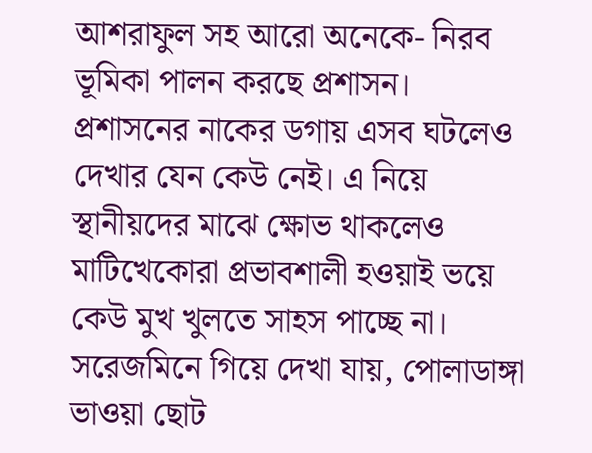আশরাফুল সহ আরো অনেকে- নিরব ভূমিকা পালন করছে প্রশাসন।
প্রশাসনের নাকের ডগায় এসব ঘটলেও দেখার যেন কেউ নেই। এ নিয়ে স্থানীয়দের মাঝে ক্ষোভ থাকলেও মাটিখেকোরা প্রভাবশালী হওয়াই ভয়ে কেউ মুখ খুলতে সাহস পাচ্ছে না। সরেজমিনে গিয়ে দেখা যায়, পোলাডাঙ্গা ভাওয়া ছোট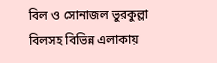বিল ও সোনাজল ভুরকুল্লা বিলসহ বিভিন্ন এলাকায়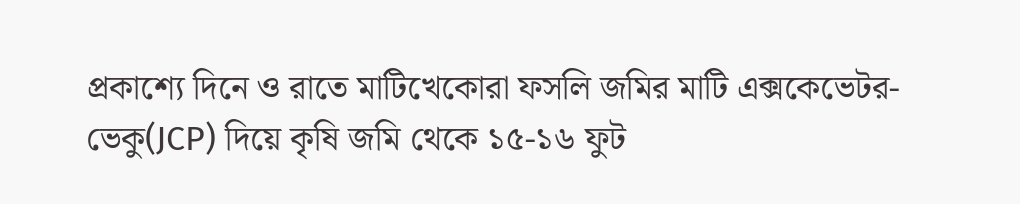প্রকাশ্যে দিনে ও রাতে মাটিখেকোরা ফসলি জমির মাটি এক্সকেভেটর-ভেকু(JCP) দিয়ে কৃষি জমি থেকে ১৫-১৬ ফুট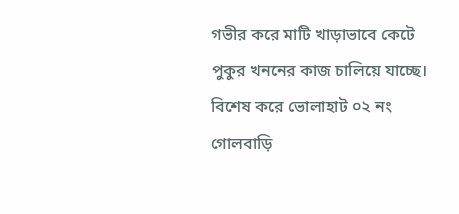গভীর করে মাটি খাড়াভাবে কেটে পুকুর খননের কাজ চালিয়ে যাচ্ছে। বিশেষ করে ভোলাহাট ০২ নং গোলবাড়ি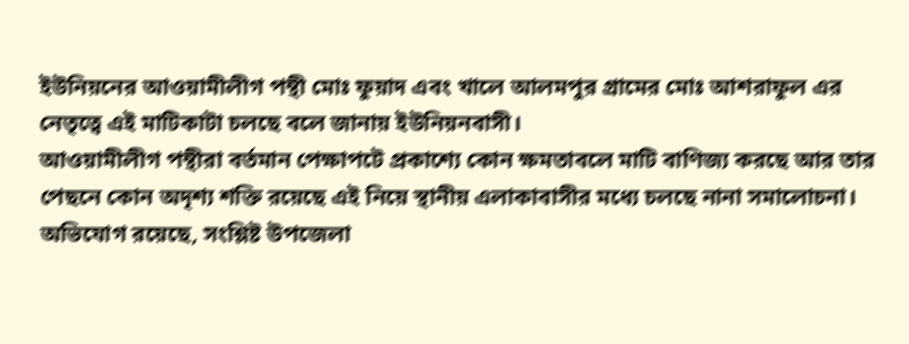ইউনিয়নের আওয়ামীলীগ পন্থী মোঃ ফুয়াদ এবং খালে আলমপুর গ্রামের মোঃ আশরাফুল এর নেতৃত্বে এই মাটিকাটা চলছে বলে জানায় ইউনিয়নবাসী।
আওয়ামীলীগ পন্থীরা বর্তমান পেক্ষাপটে প্রকাশ্যে কোন ক্ষমতাবলে মাটি বাণিজ্য করছে আর তার পেছনে কোন অদৃশ্য শক্তি রয়েছে এই নিয়ে স্থানীয় এলাকাবাসীর মধ্যে চলছে নানা সমালোচনা।
অভিযোগ রয়েছে, সংশ্লিষ্ট উপজেলা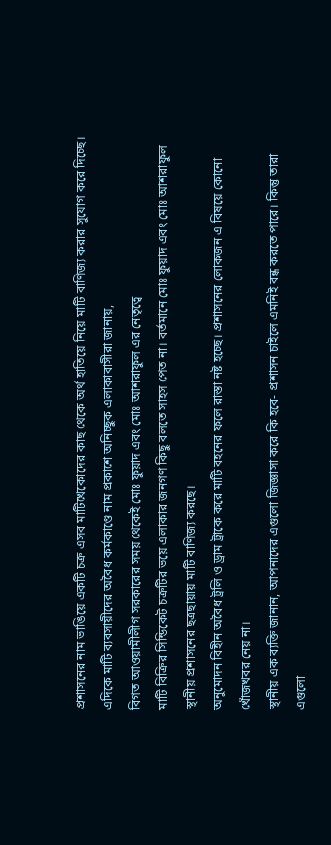প্রশাসনের নাম ভাঙিয়ে একটি চক্র এসব মাটিখেকোদের কাছ থেকে অর্থ হাতিয়ে নিয়ে মাটি বাণিজ্য করার সুযোগ করে দিচ্ছে।
এদিকে মাটি ব্যবসায়ীদের অবৈধ কর্মকাণ্ডে নাম প্রকাশে অনিচ্ছুক এলাকাবাসীরা জানায়,
বিগত আওয়ামীলীগ সরকারের সময় থেকেই মোঃ ফুয়াদ এবং মোঃ আশরাফুল এর নেতৃত্বে
মাটি বিক্রির সিন্ডিকেট চক্রটির ভয়ে এলাকার জনগণ কিছু বলতে সাহস পেত না। বর্তমানে মোঃ ফুয়াদ এবং মোঃ আশরাফুল স্থানীয় প্রশাসনের ছত্রছায়ায় মাটি বাণিজ্য করছে।
অনুমোদন বিহীন অবৈধ ট্রলি ও ড্রাম ট্রাকে করে মাটি বহনের ফলে রাস্তা নষ্ট হচ্ছে। প্রশাসনের লোকজন এ বিষয়ে কোনো খোঁজখবর নেয় না।
স্থানীয় এক ব্যক্তি জানান, আপনাদের এগুলো জিজ্ঞাসা করে কি হবে- প্রশাসন চাইলে এমনিই বন্ধ করতে পারে। কিন্তু তারা এগুলো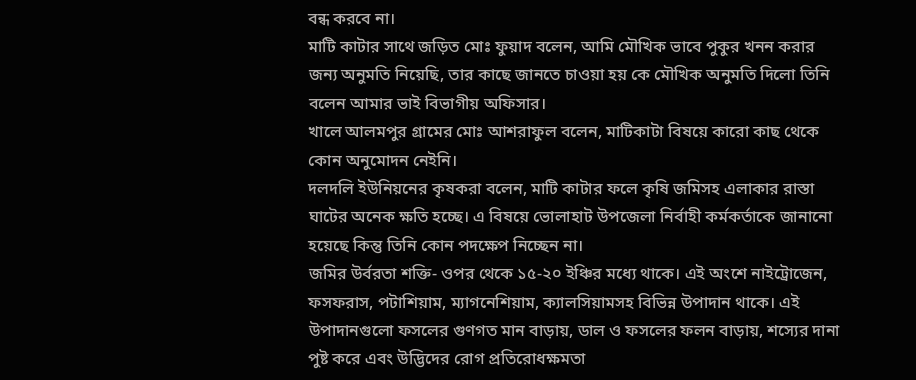বন্ধ করবে না।
মাটি কাটার সাথে জড়িত মোঃ ফুয়াদ বলেন, আমি মৌখিক ভাবে পুকুর খনন করার জন্য অনুমতি নিয়েছি, তার কাছে জানতে চাওয়া হয় কে মৌখিক অনুমতি দিলো তিনি বলেন আমার ভাই বিভাগীয় অফিসার।
খালে আলমপুর গ্রামের মোঃ আশরাফুল বলেন, মাটিকাটা বিষয়ে কারো কাছ থেকে কোন অনুমোদন নেইনি।
দলদলি ইউনিয়নের কৃষকরা বলেন, মাটি কাটার ফলে কৃষি জমিসহ এলাকার রাস্তা ঘাটের অনেক ক্ষতি হচ্ছে। এ বিষয়ে ভোলাহাট উপজেলা নির্বাহী কর্মকর্তাকে জানানো হয়েছে কিন্তু তিনি কোন পদক্ষেপ নিচ্ছেন না।
জমির উর্বরতা শক্তি- ওপর থেকে ১৫-২০ ইঞ্চির মধ্যে থাকে। এই অংশে নাইট্রোজেন, ফসফরাস, পটাশিয়াম, ম্যাগনেশিয়াম, ক্যালসিয়ামসহ বিভিন্ন উপাদান থাকে। এই উপাদানগুলো ফসলের গুণগত মান বাড়ায়, ডাল ও ফসলের ফলন বাড়ায়, শস্যের দানা পুষ্ট করে এবং উদ্ভিদের রোগ প্রতিরোধক্ষমতা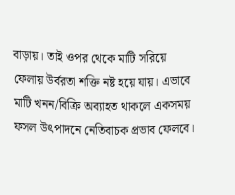বাড়ায়। তাই ওপর থেকে মাটি সরিয়ে ফেলায় উর্বরতা শক্তি নষ্ট হয়ে যায়। এভাবে মাটি খনন/বিক্রি অব্যাহত থাকলে একসময় ফসল উৎপাদনে নেতিবাচক প্রভাব ফেলবে।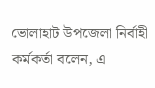ভোলাহাট উপজেলা নির্বাহী কর্মকর্তা বলেন, এ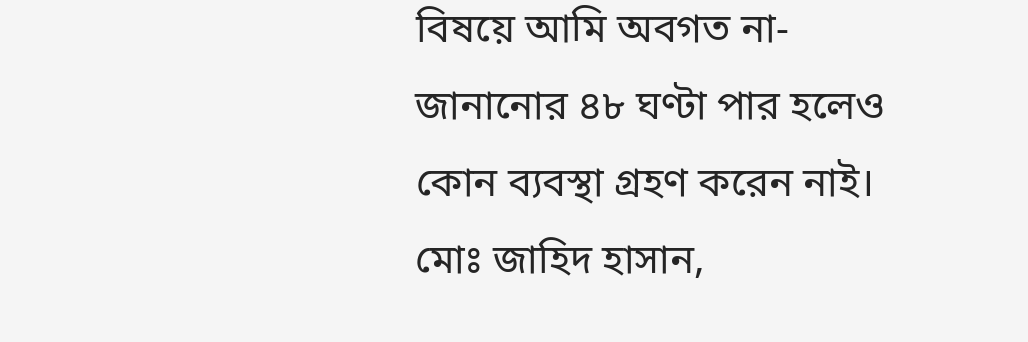বিষয়ে আমি অবগত না- জানানোর ৪৮ ঘণ্টা পার হলেও কোন ব্যবস্থা গ্রহণ করেন নাই।
মোঃ জাহিদ হাসান,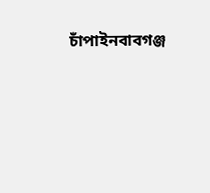চাঁপাইনবাবগঞ্জ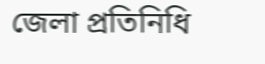জেলা প্রতিনিধি